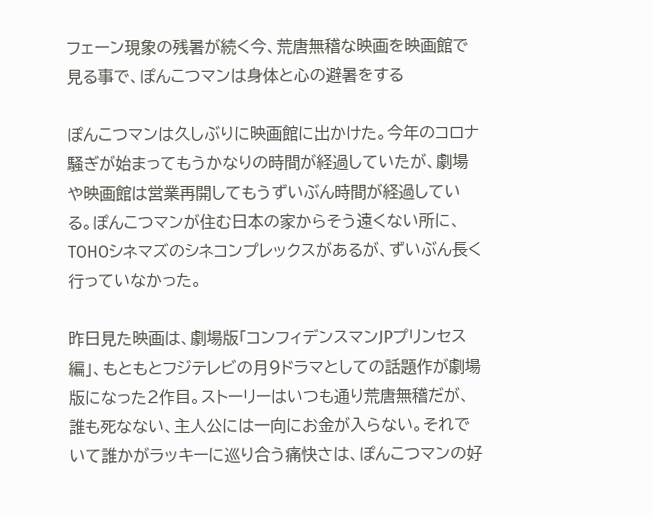フェーン現象の残暑が続く今、荒唐無稽な映画を映画館で見る事で、ぽんこつマンは身体と心の避暑をする

ぽんこつマンは久しぶりに映画館に出かけた。今年のコロナ騒ぎが始まってもうかなりの時間が経過していたが、劇場や映画館は営業再開してもうずいぶん時間が経過している。ぽんこつマンが住む日本の家からそう遠くない所に、TOHOシネマズのシネコンプレックスがあるが、ずいぶん長く行っていなかった。

昨日見た映画は、劇場版「コンフィデンスマンJPプリンセス編」、もともとフジテレビの月9ドラマとしての話題作が劇場版になった2作目。ストーリーはいつも通り荒唐無稽だが、誰も死なない、主人公には一向にお金が入らない。それでいて誰かがラッキーに巡り合う痛快さは、ぽんこつマンの好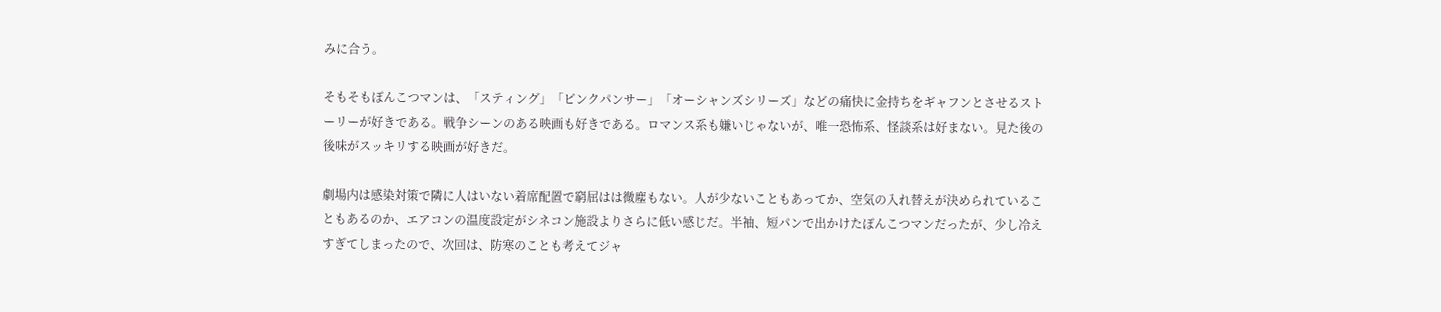みに合う。

そもそもぽんこつマンは、「スティング」「ピンクパンサー」「オーシャンズシリーズ」などの痛快に金持ちをギャフンとさせるストーリーが好きである。戦争シーンのある映画も好きである。ロマンス系も嫌いじゃないが、唯一恐怖系、怪談系は好まない。見た後の後味がスッキリする映画が好きだ。

劇場内は感染対策で隣に人はいない着席配置で窮屈はは微塵もない。人が少ないこともあってか、空気の入れ替えが決められていることもあるのか、エアコンの温度設定がシネコン施設よりさらに低い感じだ。半袖、短パンで出かけたぽんこつマンだったが、少し冷えすぎてしまったので、次回は、防寒のことも考えてジャ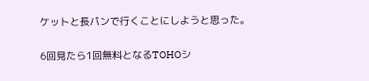ケットと長パンで行くことにしようと思った。

6回見たら1回無料となるTOHOシ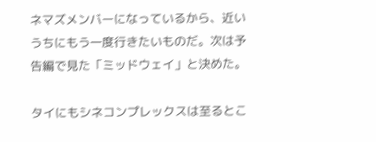ネマズメンバーになっているから、近いうちにもう一度行きたいものだ。次は予告編で見た「ミッドウェイ」と決めた。

タイにもシネコンプレックスは至るとこ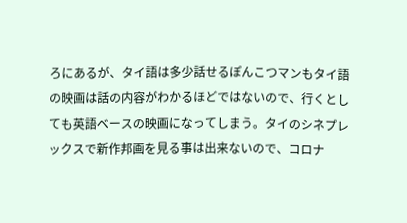ろにあるが、タイ語は多少話せるぽんこつマンもタイ語の映画は話の内容がわかるほどではないので、行くとしても英語ベースの映画になってしまう。タイのシネプレックスで新作邦画を見る事は出来ないので、コロナ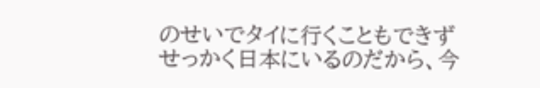のせいでタイに行くこともできずせっかく日本にいるのだから、今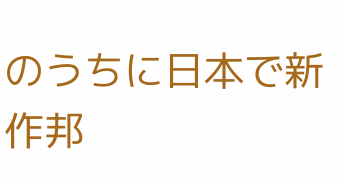のうちに日本で新作邦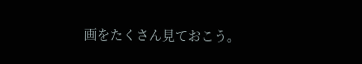画をたくさん見ておこう。